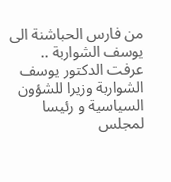من فارس الحباشنة الى يوسف الشواربة ..
عرفت الدكتور يوسف الشواربة وزيرا للشؤون السياسية و رئيسا لمجلس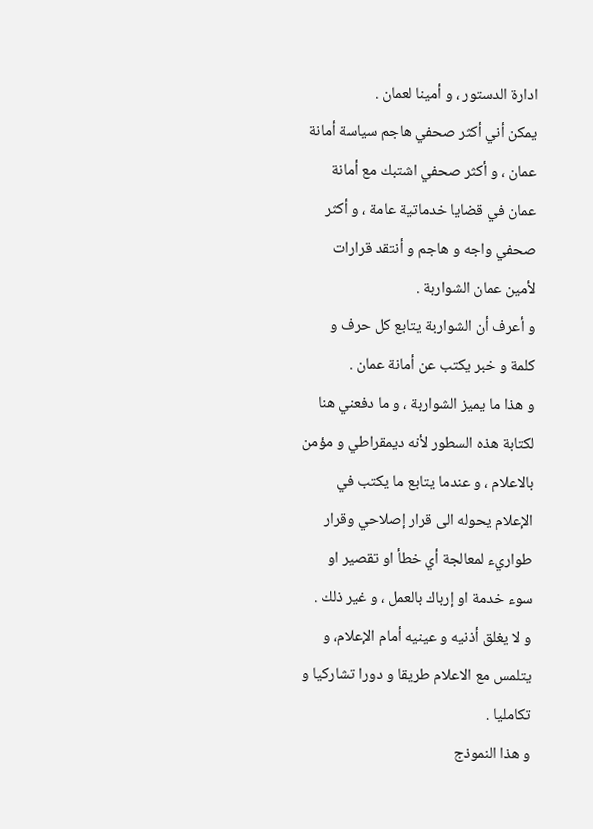ادارة الدستور ، و أمينا لعمان .
يمكن أني أكثر صحفي هاجم سياسة أمانة عمان ، و أكثر صحفي اشتبك مع أمانة عمان في قضايا خدماتية عامة ، و أكثر صحفي واجه و هاجم و أنتقد قرارات
لأمين عمان الشواربة .
و أعرف أن الشواربة يتابع كل حرف و كلمة و خبر يكتب عن أمانة عمان .
و هذا ما يميز الشواربة ، و ما دفعني هنا لكتابة هذه السطور لأنه ديمقراطي و مؤمن بالاعلام ، و عندما يتابع ما يكتب في الإعلام يحوله الى قرار إصلاحي وقرار طواريء لمعالجة أي خطأ او تقصير او سوء خدمة او إرباك بالعمل ، و غير ذلك .
و لا يغلق أذنيه و عينيه أمام الإعلام، و يتلمس مع الاعلام طريقا و دورا تشاركيا و تكامليا .
و هذا النموذج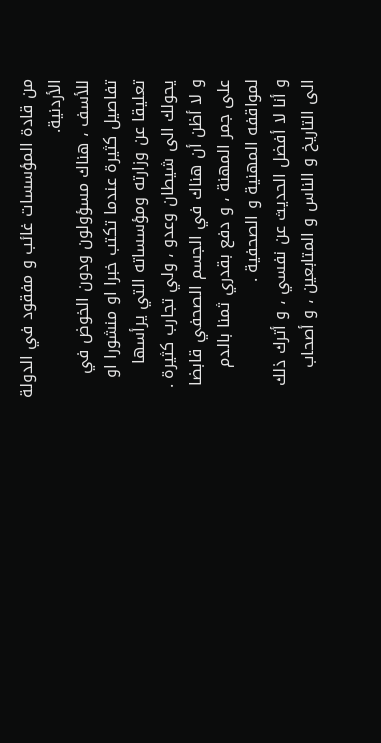من قادة المؤسسات غائب و مفقود في الدولة الأردنية.
للأسف ، هناك مسؤولون ودون الخوض في تفاصيل كثيرة عندما تكتب خبرا او منشورا او تعليقا عن وزارته ومؤسساته التي يرأسها يحولك الى شيطان وعدو ، ولي تجارب كثيرة .
و لا أظن أن هناك في الجسم الصحفي قابضا على جمر المهنة ، و دفع بقدري ثمنا بالدم لمواقفه المهنية و الصحفية .
و أنا لا أفضل الحديث عن نفسي ، و أترك ذلك الى التاريخ و الناس و المتابعين ، و أصحاب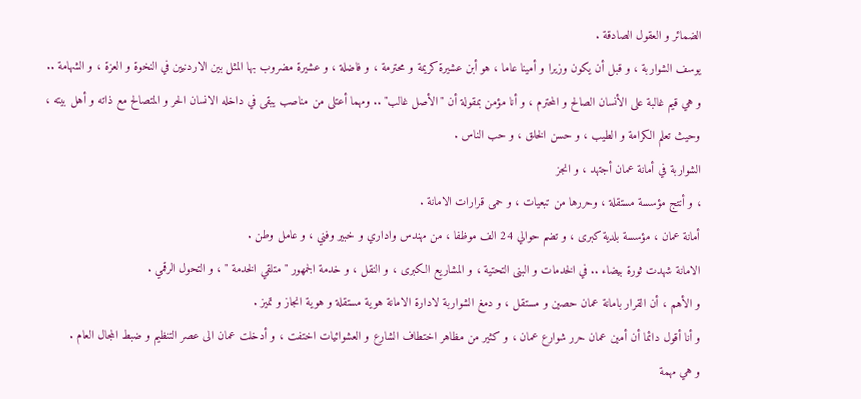الضمائر و العقول الصادقة .
يوسف الشواربة ، و قبل أن يكون وزيرا و أمينا عاما ، هو أبن عشيرة كريمة و محترمة ، و فاضلة ، و عشيرة مضروب بها المثل بين الاردنيين في النخوة و العزة ، و الشهامة ..
و هي قيم غالبة على الأنسان الصالح و المحترم ، و أنا مؤمن بمقولة أن "الأصل غالب" .. ومهما أعتلى من مناصب يبقى في داخله الانسان الحر و المتصالح مع ذاته و أهل بيته ، وحيث تعلم الكرامة و الطيب ، و حسن الخلق ، و حب الناس .
الشواربة في أمانة عمان أجتهد ، و انجز
، و أنتج مؤسسة مستقلة ، وحررها من تبعيات ، و حمى قرارات الامانة .
أمانة عمان ، مؤسسة بلدية كبرى ، و تضم حوالي 24 الف موظفا ، من مهندس واداري و خبير وفني ، و عامل وطن .
الامانة شهدت ثورة بيضاء .. في الخدمات و البنى التحتية ، و المشاريع الكبرى ، و النقل ، و خدمة الجمهور " متلقي الخدمة " ، و التحول الرقمي .
و الأهم ، أن القرار بامانة عمان حصين و مستقل ، و دمغ الشواربة لادارة الامانة هوية مستقلة و هوية انجاز و تميز .
و أنا أقول دائما أن أمين عمان حرر شوارع عمان ، و كثير من مظاهر اختطاف الشارع و العشوائيات اختفت ، و أدخلت عمان الى عصر التنظيم و ضبط المجال العام .
و هي مهمة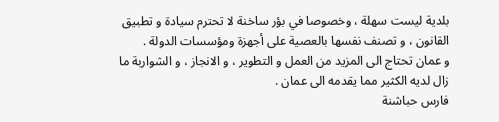بلدية ليست سهلة ، وخصوصا في بؤر ساخنة لا تحترم سيادة و تطبيق القانون ، و تصنف نفسها بالعصية على أجهزة ومؤسسات الدولة .
و عمان تحتاج الى المزيد من العمل و التطوير ، و الانجاز ، و الشواربة ما زال لديه الكثير مما يقدمه الى عمان .
فارس حباشنة